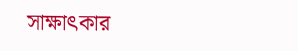সাক্ষাৎকার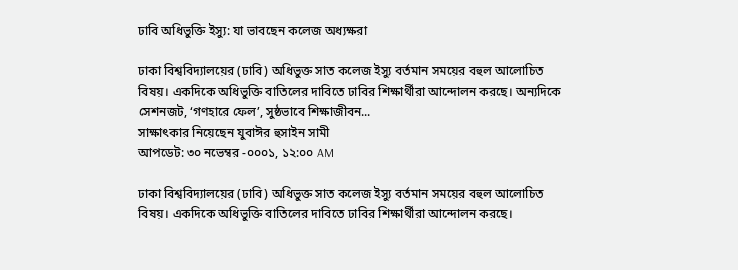ঢাবি অধিভুক্তি ইস্যু: যা ভাবছেন কলেজ অধ্যক্ষরা

ঢাকা বিশ্ববিদ্যালয়ের (ঢাবি) অধিভুক্ত সাত কলেজ ইস্যু বর্তমান সময়ের বহুল আলোচিত বিষয়। একদিকে অধিভুক্তি বাতিলের দাবিতে ঢাবির শিক্ষার্থীরা আন্দোলন করছে। অন্যদিকে সেশনজট, ‘গণহারে ফেল’, সুষ্ঠভাবে শিক্ষাজীবন...
সাক্ষাৎকার নিয়েছেন যুবাঈর হুসাইন সামী
আপডেট: ৩০ নভেম্বর -০০০১, ১২:০০ AM

ঢাকা বিশ্ববিদ্যালয়ের (ঢাবি) অধিভুক্ত সাত কলেজ ইস্যু বর্তমান সময়ের বহুল আলোচিত বিষয়। একদিকে অধিভুক্তি বাতিলের দাবিতে ঢাবির শিক্ষার্থীরা আন্দোলন করছে।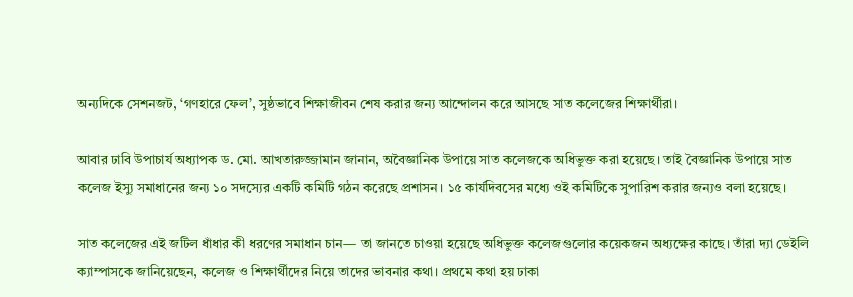অন্যদিকে সেশনজট, ‘গণহারে ফেল’, সুষ্ঠভাবে শিক্ষাজীবন শেষ করার জন্য আন্দোলন করে আসছে সাত কলেজের শিক্ষার্থীরা।

আবার ঢাবি উপাচার্য অধ্যাপক ড. মো. আখতারুজ্জামান জানান, অবৈজ্ঞানিক উপায়ে সাত কলেজকে অধিভুক্ত করা হয়েছে। তাই বৈজ্ঞানিক উপায়ে সাত কলেজ ইস্যু সমাধানের জন্য ১০ সদস্যের একটি কমিটি গঠন করেছে প্রশাসন। ১৫ কার্যদিবসের মধ্যে ওই কমিটিকে সুপারিশ করার জন্যও বলা হয়েছে।

সাত কলেজের এই জটিল ধাঁধার কী ধরণের সমাধান চান— তা জানতে চাওয়া হয়েছে অধিভুক্ত কলেজগুলোর কয়েকজন অধ্যক্ষের কাছে। তাঁরা দ্যা ডেইলি ক্যাম্পাসকে জানিয়েছেন, কলেজ ও শিক্ষার্থীদের নিয়ে তাদের ভাবনার কথা। প্রথমে কথা হয় ঢাকা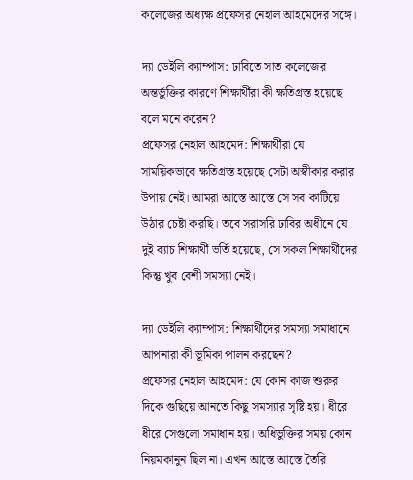কলেজের অধ্যক্ষ প্রফেসর নেহাল আহমেদের সঙ্গে।

দ্যা ডেইলি ক্যাম্পাস: ঢাবিতে সাত কলেজের অন্তর্ভুক্তির কারণে শিক্ষার্থীরা কী ক্ষতিগ্রস্ত হয়েছে বলে মনে করেন?
প্রফেসর নেহাল আহমেদ: শিক্ষার্থীরা যে সাময়িকভাবে ক্ষতিগ্রস্ত হয়েছে সেটা অস্বীকার করার উপায় নেই। আমরা আস্তে আস্তে সে সব কাটিয়ে উঠার চেষ্টা করছি। তবে সরাসরি ঢাবির অধীনে যে দুই ব্যাচ শিক্ষার্থী ভর্তি হয়েছে, সে সকল শিক্ষার্থীদের কিন্তু খুব বেশী সমস্যা নেই।

দ্যা ডেইলি ক্যাম্পাস: শিক্ষার্থীদের সমস্যা সমাধানে আপনারা কী ভূমিকা পালন করছেন?
প্রফেসর নেহাল আহমেদ: যে কোন কাজ শুরুর দিকে গুছিয়ে আনতে কিছু সমস্যার সৃষ্টি হয়। ধীরে ধীরে সেগুলো সমাধান হয়। অধিভুক্তির সময় কোন নিয়মকানুন ছিল না। এখন আস্তে আস্তে তৈরি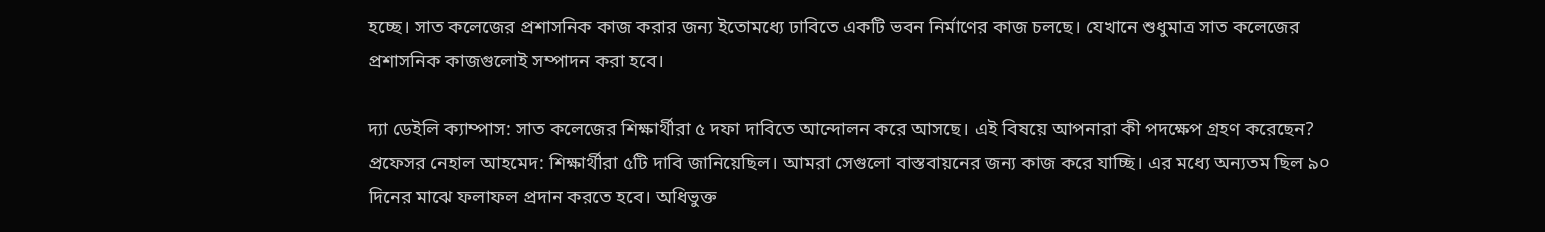হচ্ছে। সাত কলেজের প্রশাসনিক কাজ করার জন্য ইতোমধ্যে ঢাবিতে একটি ভবন নির্মাণের কাজ চলছে। যেখানে শুধুমাত্র সাত কলেজের প্রশাসনিক কাজগুলোই সম্পাদন করা হবে।

দ্যা ডেইলি ক্যাম্পাস: সাত কলেজের শিক্ষার্থীরা ৫ দফা দাবিতে আন্দোলন করে আসছে। এই বিষয়ে আপনারা কী পদক্ষেপ গ্রহণ করেছেন?
প্রফেসর নেহাল আহমেদ: শিক্ষার্থীরা ৫টি দাবি জানিয়েছিল। আমরা সেগুলো বাস্তবায়নের জন্য কাজ করে যাচ্ছি। এর মধ্যে অন্যতম ছিল ৯০ দিনের মাঝে ফলাফল প্রদান করতে হবে। অধিভুক্ত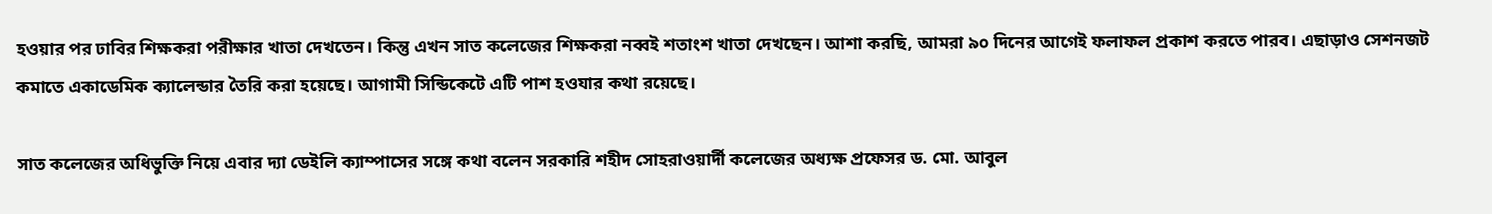হওয়ার পর ঢাবির শিক্ষকরা পরীক্ষার খাতা দেখতেন। কিন্তু এখন সাত কলেজের শিক্ষকরা নব্বই শতাংশ খাতা দেখছেন। আশা করছি, আমরা ৯০ দিনের আগেই ফলাফল প্রকাশ করতে পারব। এছাড়াও সেশনজট কমাতে একাডেমিক ক্যালেন্ডার তৈরি করা হয়েছে। আগামী সিন্ডিকেটে এটি পাশ হওযার কথা রয়েছে।

সাত কলেজের অধিভুক্তি নিয়ে এবার দ্যা ডেইলি ক্যাম্পাসের সঙ্গে কথা বলেন সরকারি শহীদ সোহরাওয়ার্দী কলেজের অধ্যক্ষ প্রফেসর ড. মো. আবুল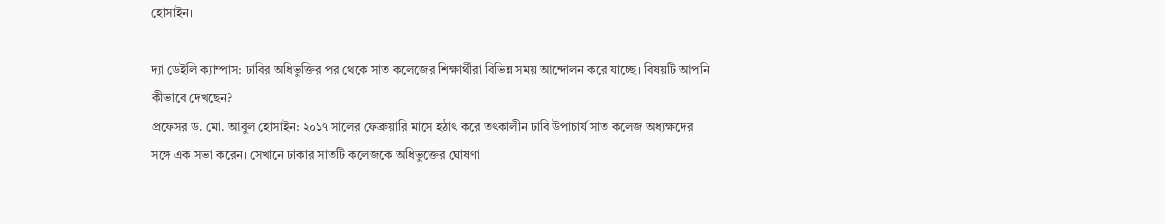হোসাইন।

দ্যা ডেইলি ক্যাম্পাস: ঢাবির অধিভুক্তির পর থেকে সাত কলেজের শিক্ষার্থীরা বিভিন্ন সময় আন্দোলন করে যাচ্ছে। বিষয়টি আপনি কীভাবে দেখছেন?
প্রফেসর ড. মো. আবুল হোসাইন: ২০১৭ সালের ফেব্রুয়ারি মাসে হঠাৎ করে তৎকালীন ঢাবি উপাচার্য সাত কলেজ অধ্যক্ষদের সঙ্গে এক সভা করেন। সেখানে ঢাকার সাতটি কলেজকে অধিভুক্তের ঘোষণা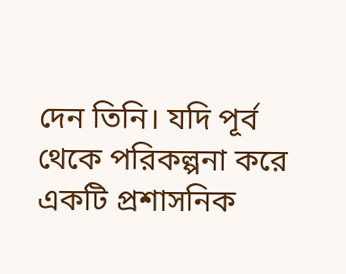দেন তিনি। যদি পূর্ব থেকে পরিকল্পনা করে একটি প্রশাসনিক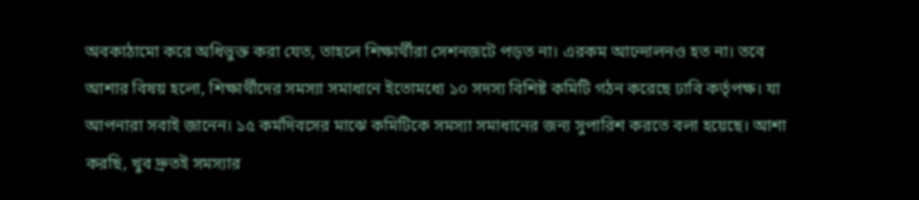অবকাঠামো করে অধিভুক্ত করা যেত, তাহলে শিক্ষার্থীরা সেশনজটে পড়ত না। এরকম আন্দোলনও হত না। তবে আশার বিষয় হলো, শিক্ষার্থীদের সমস্যা সমাধানে ইতোমধ্যে ১০ সদস্য বিশিষ্ট কমিটি গঠন করেছে ঢাবি কর্তৃপক্ষ। যা আপনারা সবাই জানেন। ১৫ কর্মদিবসের মাঝে কমিটিকে সমস্যা সমাধানের জন্য সুপারিশ করতে বলা হয়েছে। আশা করছি, খুব দ্রুতই সমস্যার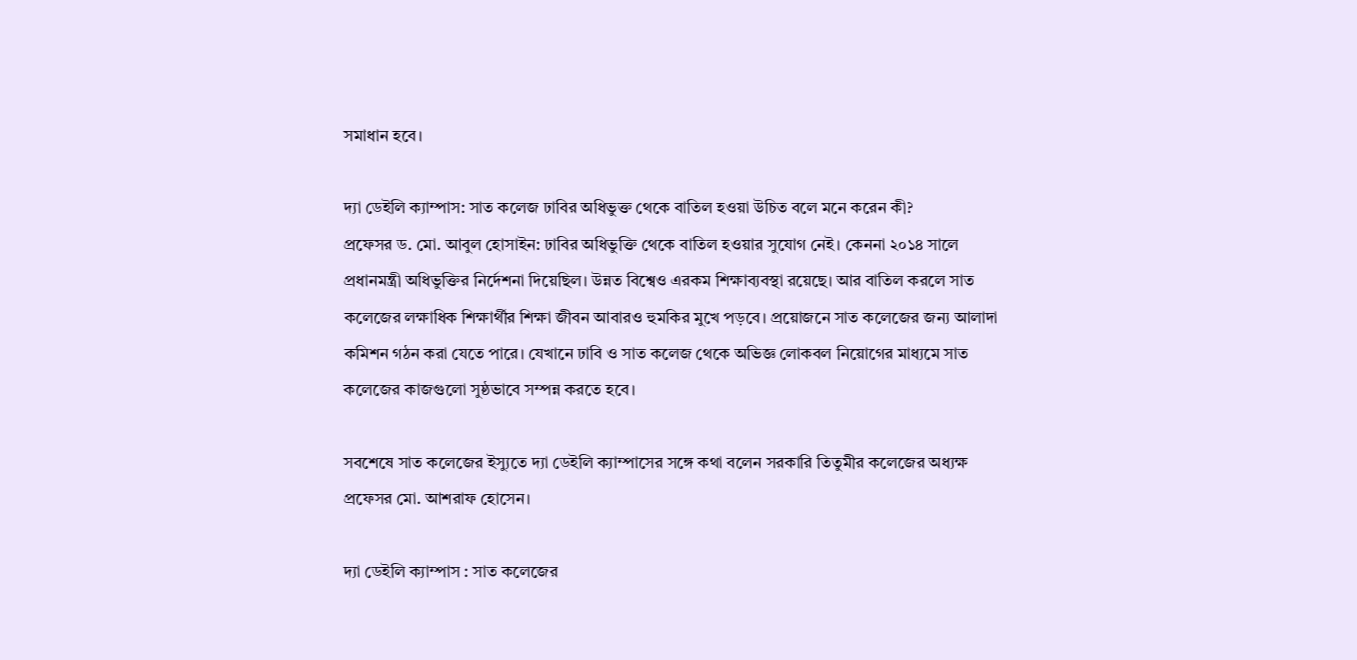সমাধান হবে।

দ্যা ডেইলি ক্যাম্পাস: সাত কলেজ ঢাবির অধিভুক্ত থেকে বাতিল হওয়া উচিত বলে মনে করেন কী?
প্রফেসর ড. মো. আবুল হোসাইন: ঢাবির অধিভুক্তি থেকে বাতিল হওয়ার সুযোগ নেই। কেননা ২০১৪ সালে প্রধানমন্ত্রী অধিভুক্তির নির্দেশনা দিয়েছিল। উন্নত বিশ্বেও এরকম শিক্ষাব্যবস্থা রয়েছে। আর বাতিল করলে সাত কলেজের লক্ষাধিক শিক্ষার্থীর শিক্ষা জীবন আবারও হুমকির মুখে পড়বে। প্রয়োজনে সাত কলেজের জন্য আলাদা কমিশন গঠন করা যেতে পারে। যেখানে ঢাবি ও সাত কলেজ থেকে অভিজ্ঞ লোকবল নিয়োগের মাধ্যমে সাত কলেজের কাজগুলো সুষ্ঠভাবে সম্পন্ন করতে হবে।

সবশেষে সাত কলেজের ইস্যুতে দ্যা ডেইলি ক্যাম্পাসের সঙ্গে কথা বলেন সরকারি তিতুমীর কলেজের অধ্যক্ষ প্রফেসর মো. আশরাফ হোসেন।

দ্যা ডেইলি ক্যাম্পাস : সাত কলেজের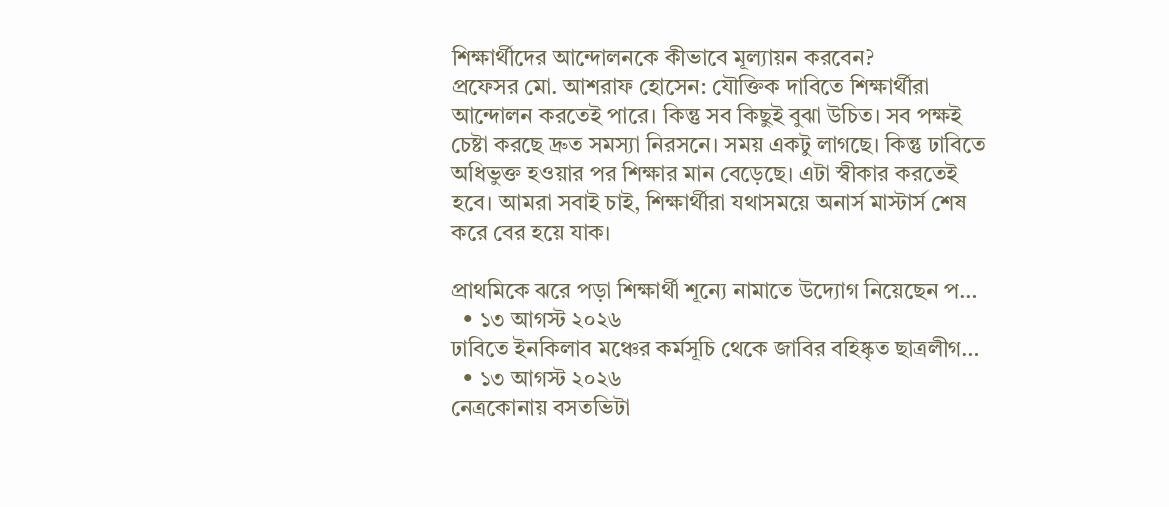শিক্ষার্থীদের আন্দোলনকে কীভাবে মূল্যায়ন করবেন?
প্রফেসর মো. আশরাফ হোসেন: যৌক্তিক দাবিতে শিক্ষার্থীরা আন্দোলন করতেই পারে। কিন্তু সব কিছুই বুঝা উচিত। সব পক্ষই চেষ্টা করছে দ্রুত সমস্যা নিরসনে। সময় একটু লাগছে। কিন্তু ঢাবিতে অধিভুক্ত হওয়ার পর শিক্ষার মান বেড়েছে। এটা স্বীকার করতেই হবে। আমরা সবাই চাই, শিক্ষার্থীরা যথাসময়ে অনার্স মাস্টার্স শেষ করে বের হয়ে যাক।

প্রাথমিকে ঝরে পড়া শিক্ষার্থী শূন্যে নামাতে উদ্যোগ নিয়েছেন প…
  • ১৩ আগস্ট ২০২৬
ঢাবিতে ইনকিলাব মঞ্চের কর্মসূচি থেকে জাবির বহিষ্কৃত ছাত্রলীগ…
  • ১৩ আগস্ট ২০২৬
নেত্রকোনায় বসতভিটা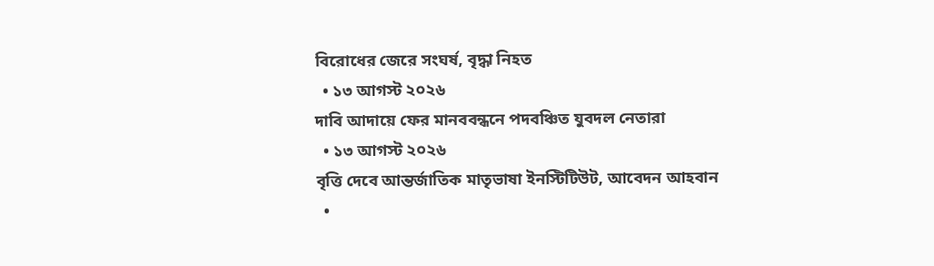বিরোধের জেরে সংঘর্ষ, বৃদ্ধা নিহত
  • ১৩ আগস্ট ২০২৬
দাবি আদায়ে ফের মানববন্ধনে পদবঞ্চিত যুবদল নেতারা
  • ১৩ আগস্ট ২০২৬
বৃত্তি দেবে আন্তর্জাতিক মাতৃভাষা ইনস্টিটিউট, আবেদন আহবান
  •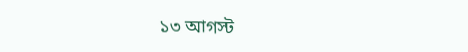১৩ আগস্ট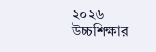২০২৬
উচ্চশিক্ষার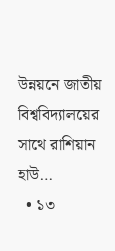উন্নয়নে জাতীয় বিশ্ববিদ্যালয়ের সাথে রাশিয়ান হাউ…
  • ১৩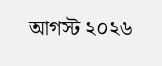আগস্ট ২০২৬